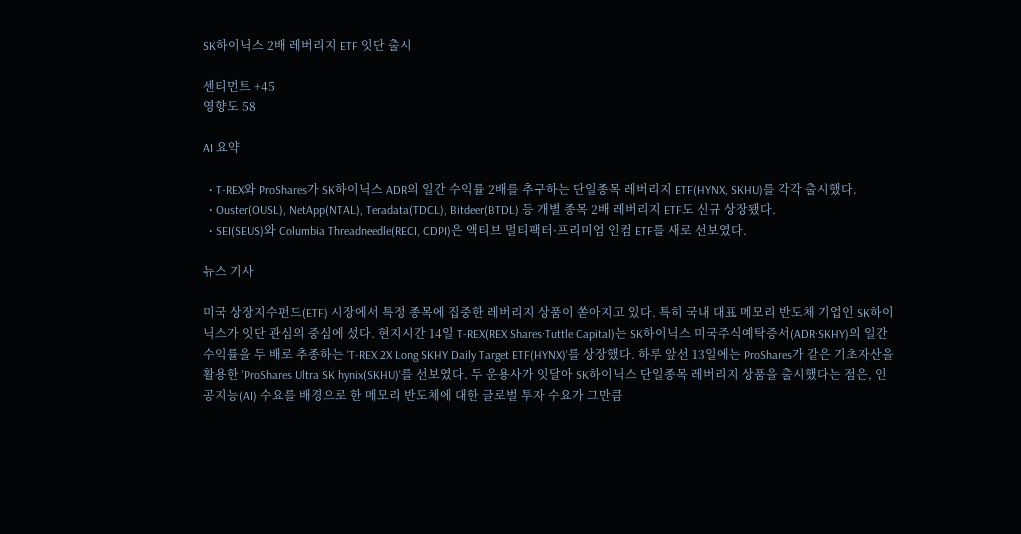SK하이닉스 2배 레버리지 ETF 잇단 출시

센티먼트 +45
영향도 58

AI 요약

  • T-REX와 ProShares가 SK하이닉스 ADR의 일간 수익률 2배를 추구하는 단일종목 레버리지 ETF(HYNX, SKHU)를 각각 출시했다.
  • Ouster(OUSL), NetApp(NTAL), Teradata(TDCL), Bitdeer(BTDL) 등 개별 종목 2배 레버리지 ETF도 신규 상장됐다.
  • SEI(SEUS)와 Columbia Threadneedle(RECI, CDPI)은 액티브 멀티팩터·프리미엄 인컴 ETF를 새로 선보였다.

뉴스 기사

미국 상장지수펀드(ETF) 시장에서 특정 종목에 집중한 레버리지 상품이 쏟아지고 있다. 특히 국내 대표 메모리 반도체 기업인 SK하이닉스가 잇단 관심의 중심에 섰다. 현지시간 14일 T-REX(REX Shares·Tuttle Capital)는 SK하이닉스 미국주식예탁증서(ADR·SKHY)의 일간 수익률을 두 배로 추종하는 'T-REX 2X Long SKHY Daily Target ETF(HYNX)'를 상장했다. 하루 앞선 13일에는 ProShares가 같은 기초자산을 활용한 'ProShares Ultra SK hynix(SKHU)'를 선보였다. 두 운용사가 잇달아 SK하이닉스 단일종목 레버리지 상품을 출시했다는 점은, 인공지능(AI) 수요를 배경으로 한 메모리 반도체에 대한 글로벌 투자 수요가 그만큼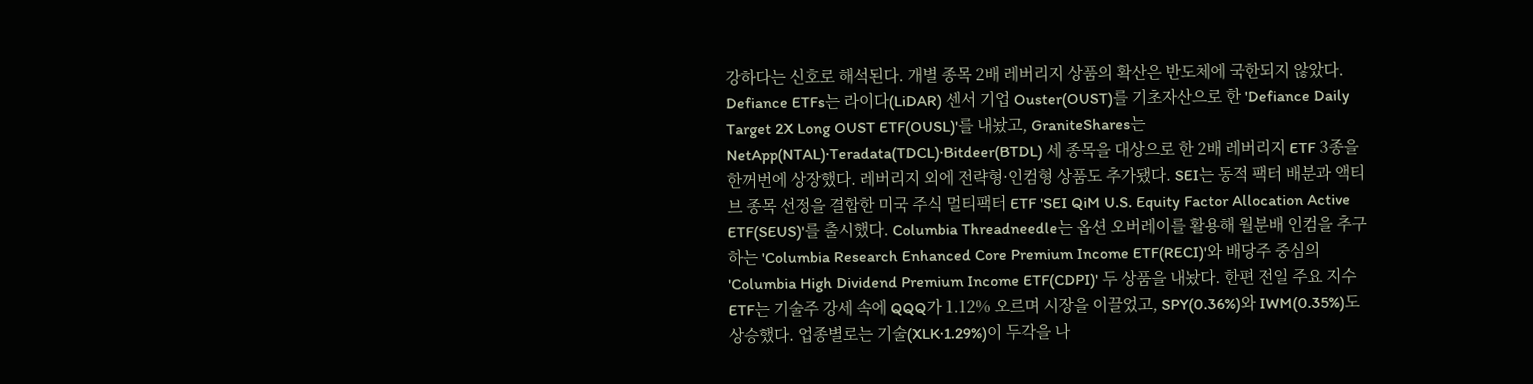강하다는 신호로 해석된다. 개별 종목 2배 레버리지 상품의 확산은 반도체에 국한되지 않았다. Defiance ETFs는 라이다(LiDAR) 센서 기업 Ouster(OUST)를 기초자산으로 한 'Defiance Daily Target 2X Long OUST ETF(OUSL)'를 내놨고, GraniteShares는 NetApp(NTAL)·Teradata(TDCL)·Bitdeer(BTDL) 세 종목을 대상으로 한 2배 레버리지 ETF 3종을 한꺼번에 상장했다. 레버리지 외에 전략형·인컴형 상품도 추가됐다. SEI는 동적 팩터 배분과 액티브 종목 선정을 결합한 미국 주식 멀티팩터 ETF 'SEI QiM U.S. Equity Factor Allocation Active ETF(SEUS)'를 출시했다. Columbia Threadneedle는 옵션 오버레이를 활용해 월분배 인컴을 추구하는 'Columbia Research Enhanced Core Premium Income ETF(RECI)'와 배당주 중심의 'Columbia High Dividend Premium Income ETF(CDPI)' 두 상품을 내놨다. 한편 전일 주요 지수 ETF는 기술주 강세 속에 QQQ가 1.12% 오르며 시장을 이끌었고, SPY(0.36%)와 IWM(0.35%)도 상승했다. 업종별로는 기술(XLK·1.29%)이 두각을 나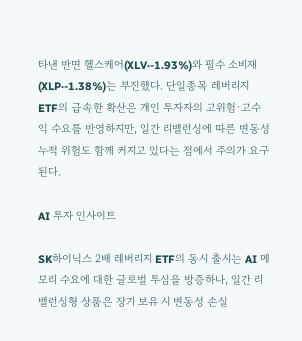타낸 반면 헬스케어(XLV·-1.93%)와 필수 소비재(XLP·-1.38%)는 부진했다. 단일종목 레버리지 ETF의 급속한 확산은 개인 투자자의 고위험·고수익 수요를 반영하지만, 일간 리밸런싱에 따른 변동성 누적 위험도 함께 커지고 있다는 점에서 주의가 요구된다.

AI 투자 인사이트

SK하이닉스 2배 레버리지 ETF의 동시 출시는 AI 메모리 수요에 대한 글로벌 투심을 방증하나, 일간 리밸런싱형 상품은 장기 보유 시 변동성 손실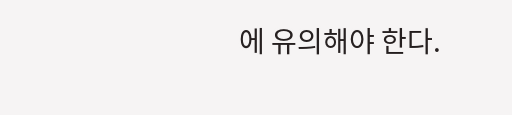에 유의해야 한다.